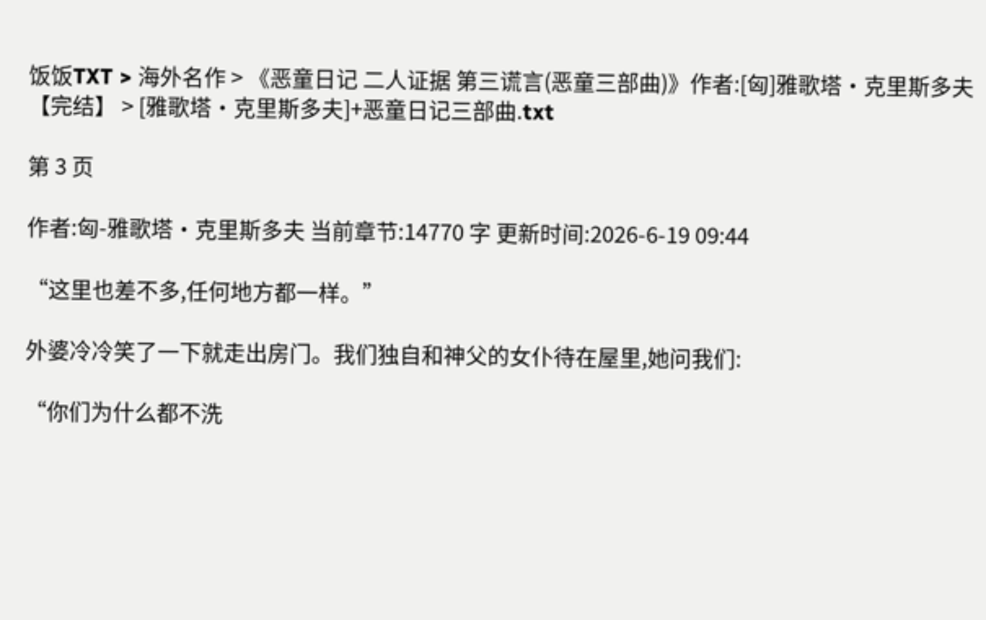饭饭TXT > 海外名作 > 《恶童日记 二人证据 第三谎言(恶童三部曲)》作者:[匈]雅歌塔·克里斯多夫【完结】 > [雅歌塔·克里斯多夫]+恶童日记三部曲.txt

第 3 页

作者:匈-雅歌塔·克里斯多夫 当前章节:14770 字 更新时间:2026-6-19 09:44

“这里也差不多,任何地方都一样。”

外婆冷冷笑了一下就走出房门。我们独自和神父的女仆待在屋里,她问我们:

“你们为什么都不洗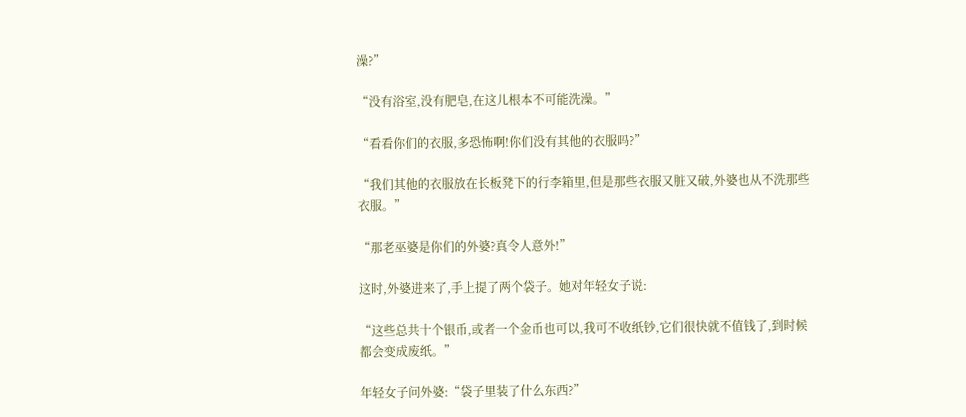澡?”

“没有浴室,没有肥皂,在这儿根本不可能洗澡。”

“看看你们的衣服,多恐怖啊!你们没有其他的衣服吗?”

“我们其他的衣服放在长板凳下的行李箱里,但是那些衣服又脏又破,外婆也从不洗那些衣服。”

“那老巫婆是你们的外婆?真令人意外!”

这时,外婆进来了,手上提了两个袋子。她对年轻女子说:

“这些总共十个银币,或者一个金币也可以,我可不收纸钞,它们很快就不值钱了,到时候都会变成废纸。”

年轻女子问外婆:“袋子里装了什么东西?”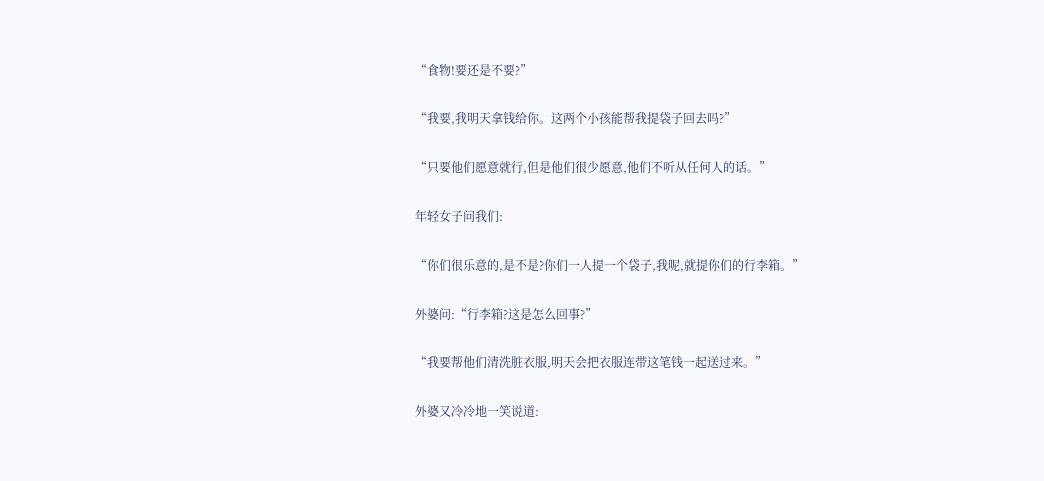“食物!要还是不要?”

“我要,我明天拿钱给你。这两个小孩能帮我提袋子回去吗?”

“只要他们愿意就行,但是他们很少愿意,他们不听从任何人的话。”

年轻女子问我们:

“你们很乐意的,是不是?你们一人提一个袋子,我呢,就提你们的行李箱。”

外婆问:“行李箱?这是怎么回事?”

“我要帮他们清洗脏衣服,明天会把衣服连带这笔钱一起送过来。”

外婆又冷冷地一笑说道: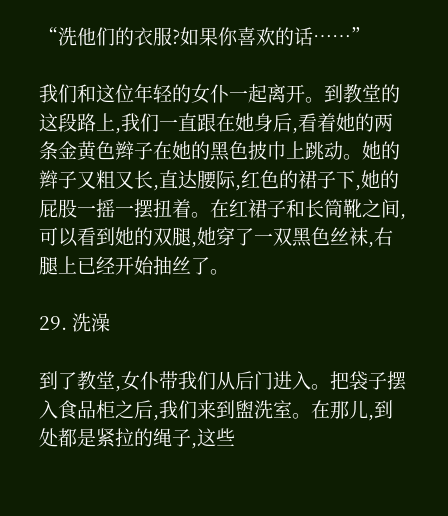“洗他们的衣服?如果你喜欢的话……”

我们和这位年轻的女仆一起离开。到教堂的这段路上,我们一直跟在她身后,看着她的两条金黄色辫子在她的黑色披巾上跳动。她的辫子又粗又长,直达腰际,红色的裙子下,她的屁股一摇一摆扭着。在红裙子和长筒靴之间,可以看到她的双腿,她穿了一双黑色丝袜,右腿上已经开始抽丝了。

29. 洗澡

到了教堂,女仆带我们从后门进入。把袋子摆入食品柜之后,我们来到盥洗室。在那儿,到处都是紧拉的绳子,这些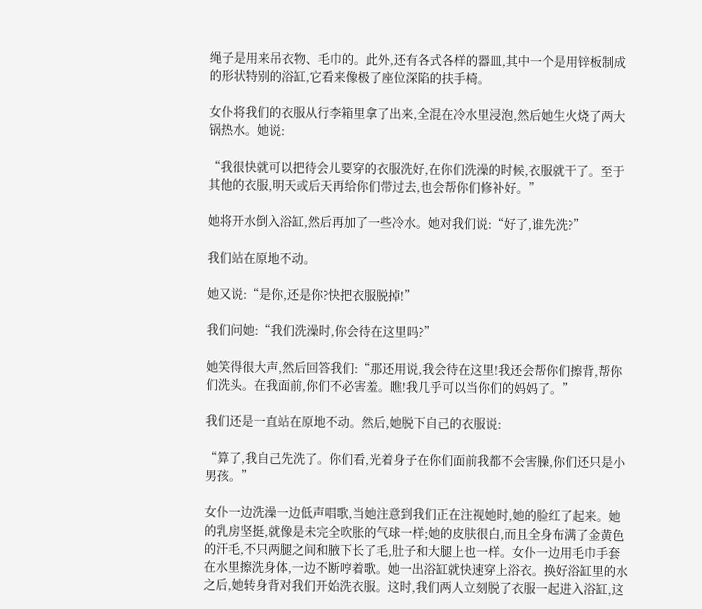绳子是用来吊衣物、毛巾的。此外,还有各式各样的器皿,其中一个是用锌板制成的形状特别的浴缸,它看来像极了座位深陷的扶手椅。

女仆将我们的衣服从行李箱里拿了出来,全混在冷水里浸泡,然后她生火烧了两大锅热水。她说:

“我很快就可以把待会儿要穿的衣服洗好,在你们洗澡的时候,衣服就干了。至于其他的衣服,明天或后天再给你们带过去,也会帮你们修补好。”

她将开水倒入浴缸,然后再加了一些冷水。她对我们说:“好了,谁先洗?”

我们站在原地不动。

她又说:“是你,还是你?快把衣服脱掉!”

我们问她:“我们洗澡时,你会待在这里吗?”

她笑得很大声,然后回答我们:“那还用说,我会待在这里!我还会帮你们擦背,帮你们洗头。在我面前,你们不必害羞。瞧!我几乎可以当你们的妈妈了。”

我们还是一直站在原地不动。然后,她脱下自己的衣服说:

“算了,我自己先洗了。你们看,光着身子在你们面前我都不会害臊,你们还只是小男孩。”

女仆一边洗澡一边低声唱歌,当她注意到我们正在注视她时,她的脸红了起来。她的乳房坚挺,就像是未完全吹胀的气球一样;她的皮肤很白,而且全身布满了金黄色的汗毛,不只两腿之间和腋下长了毛,肚子和大腿上也一样。女仆一边用毛巾手套在水里擦洗身体,一边不断哼着歌。她一出浴缸就快速穿上浴衣。换好浴缸里的水之后,她转身背对我们开始洗衣服。这时,我们两人立刻脱了衣服一起进入浴缸,这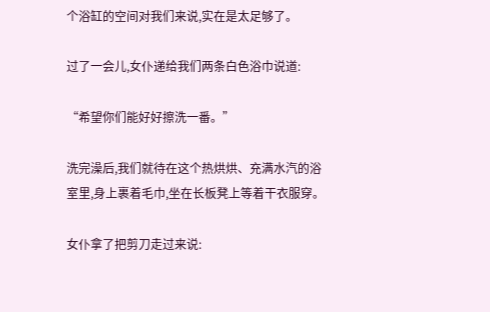个浴缸的空间对我们来说,实在是太足够了。

过了一会儿,女仆递给我们两条白色浴巾说道:

“希望你们能好好擦洗一番。”

洗完澡后,我们就待在这个热烘烘、充满水汽的浴室里,身上裹着毛巾,坐在长板凳上等着干衣服穿。

女仆拿了把剪刀走过来说: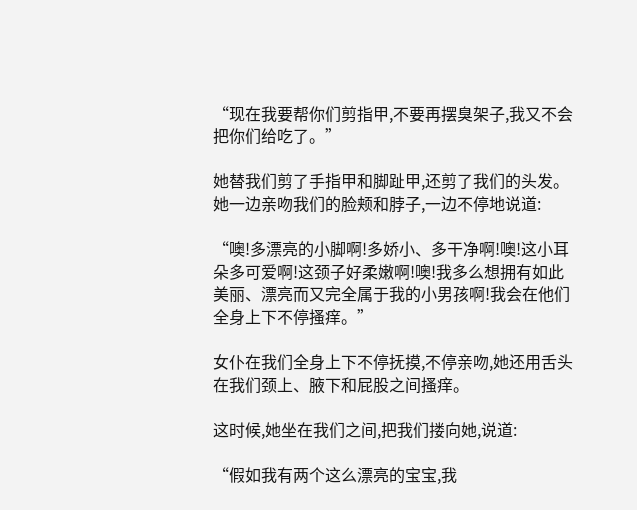“现在我要帮你们剪指甲,不要再摆臭架子,我又不会把你们给吃了。”

她替我们剪了手指甲和脚趾甲,还剪了我们的头发。她一边亲吻我们的脸颊和脖子,一边不停地说道:

“噢!多漂亮的小脚啊!多娇小、多干净啊!噢!这小耳朵多可爱啊!这颈子好柔嫩啊!噢!我多么想拥有如此美丽、漂亮而又完全属于我的小男孩啊!我会在他们全身上下不停搔痒。”

女仆在我们全身上下不停抚摸,不停亲吻,她还用舌头在我们颈上、腋下和屁股之间搔痒。

这时候,她坐在我们之间,把我们搂向她,说道:

“假如我有两个这么漂亮的宝宝,我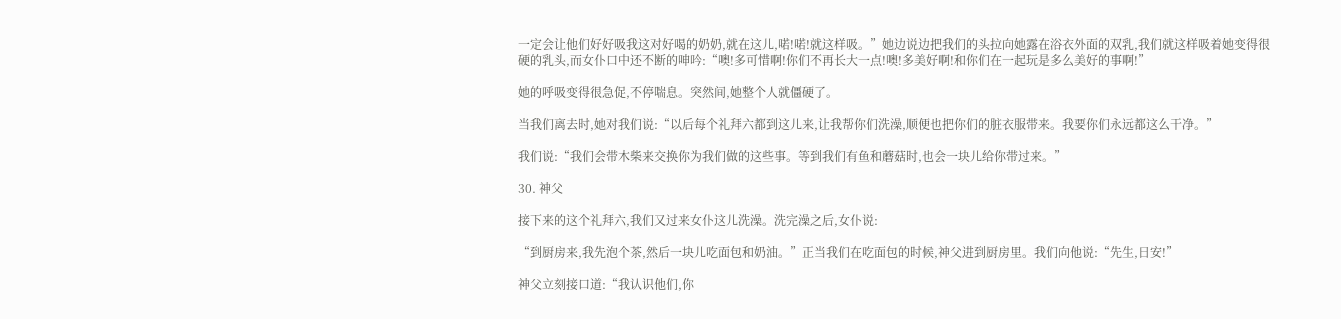一定会让他们好好吸我这对好喝的奶奶,就在这儿,喏!喏!就这样吸。”她边说边把我们的头拉向她露在浴衣外面的双乳,我们就这样吸着她变得很硬的乳头,而女仆口中还不断的呻吟:“噢!多可惜啊!你们不再长大一点!噢!多美好啊!和你们在一起玩是多么美好的事啊!”

她的呼吸变得很急促,不停喘息。突然间,她整个人就僵硬了。

当我们离去时,她对我们说:“以后每个礼拜六都到这儿来,让我帮你们洗澡,顺便也把你们的脏衣服带来。我要你们永远都这么干净。”

我们说:“我们会带木柴来交换你为我们做的这些事。等到我们有鱼和蘑菇时,也会一块儿给你带过来。”

30. 神父

接下来的这个礼拜六,我们又过来女仆这儿洗澡。洗完澡之后,女仆说:

“到厨房来,我先泡个茶,然后一块儿吃面包和奶油。”正当我们在吃面包的时候,神父进到厨房里。我们向他说:“先生,日安!”

神父立刻接口道:“我认识他们,你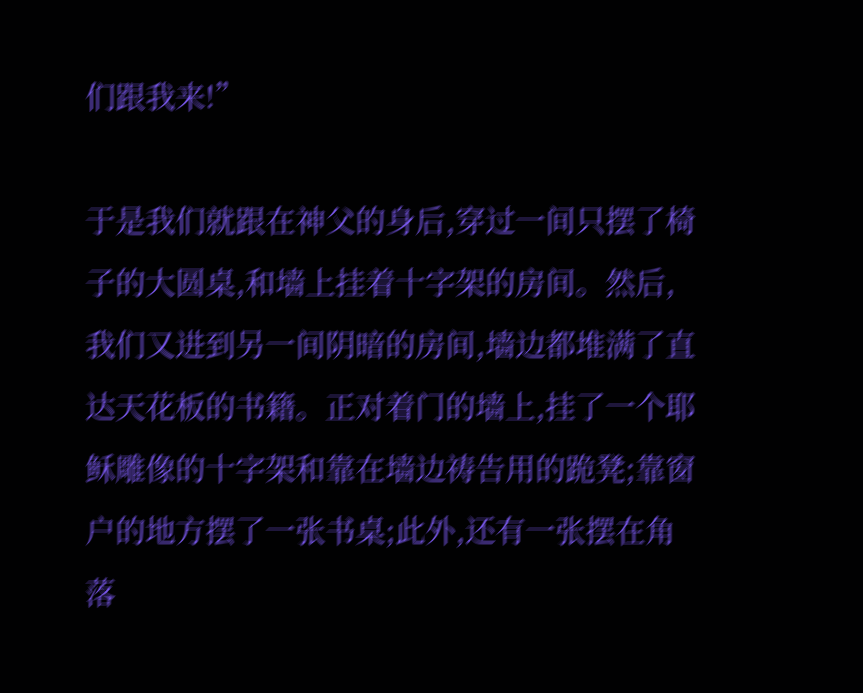们跟我来!”

于是我们就跟在神父的身后,穿过一间只摆了椅子的大圆桌,和墙上挂着十字架的房间。然后,我们又进到另一间阴暗的房间,墙边都堆满了直达天花板的书籍。正对着门的墙上,挂了一个耶稣雕像的十字架和靠在墙边祷告用的跪凳;靠窗户的地方摆了一张书桌;此外,还有一张摆在角落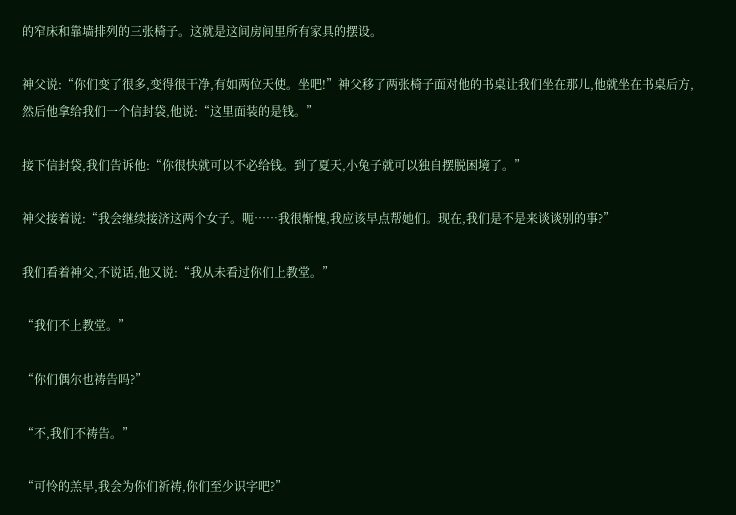的窄床和靠墙排列的三张椅子。这就是这间房间里所有家具的摆设。

神父说:“你们变了很多,变得很干净,有如两位天使。坐吧!”神父移了两张椅子面对他的书桌让我们坐在那儿,他就坐在书桌后方,然后他拿给我们一个信封袋,他说:“这里面装的是钱。”

接下信封袋,我们告诉他:“你很快就可以不必给钱。到了夏天,小兔子就可以独自摆脱困境了。”

神父接着说:“我会继续接济这两个女子。呃……我很惭愧,我应该早点帮她们。现在,我们是不是来谈谈别的事?”

我们看着神父,不说话,他又说:“我从未看过你们上教堂。”

“我们不上教堂。”

“你们偶尔也祷告吗?”

“不,我们不祷告。”

“可怜的羔早,我会为你们祈祷,你们至少识字吧?”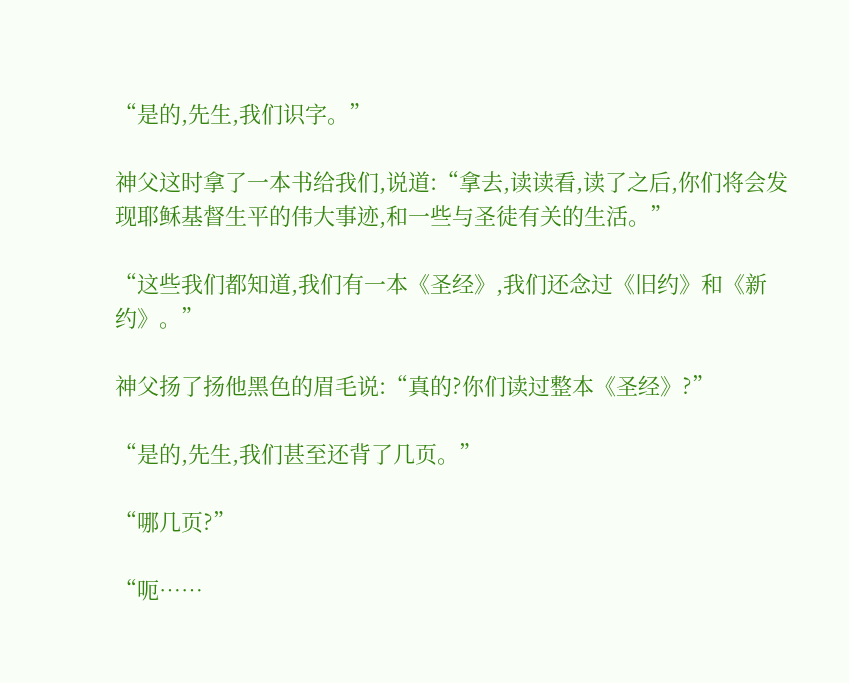“是的,先生,我们识字。”

神父这时拿了一本书给我们,说道:“拿去,读读看,读了之后,你们将会发现耶稣基督生平的伟大事迹,和一些与圣徒有关的生活。”

“这些我们都知道,我们有一本《圣经》,我们还念过《旧约》和《新约》。”

神父扬了扬他黑色的眉毛说:“真的?你们读过整本《圣经》?”

“是的,先生,我们甚至还背了几页。”

“哪几页?”

“呃……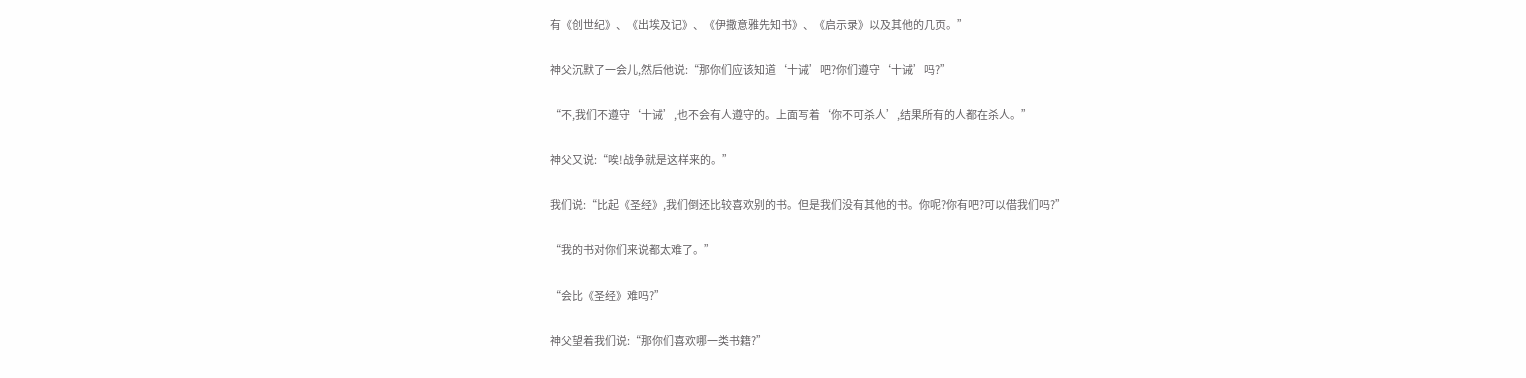有《创世纪》、《出埃及记》、《伊撒意雅先知书》、《启示录》以及其他的几页。”

神父沉默了一会儿,然后他说:“那你们应该知道‘十诫’吧?你们遵守‘十诫’吗?”

“不,我们不遵守‘十诫’,也不会有人遵守的。上面写着‘你不可杀人’,结果所有的人都在杀人。”

神父又说:“唉!战争就是这样来的。”

我们说:“比起《圣经》,我们倒还比较喜欢别的书。但是我们没有其他的书。你呢?你有吧?可以借我们吗?”

“我的书对你们来说都太难了。”

“会比《圣经》难吗?”

神父望着我们说:“那你们喜欢哪一类书籍?”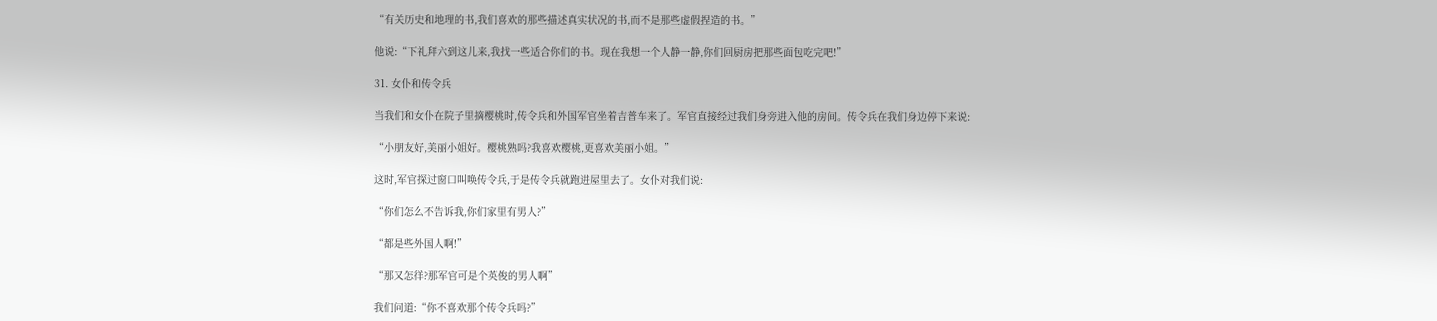“有关历史和地理的书,我们喜欢的那些描述真实状况的书,而不是那些虚假捏造的书。”

他说:“下礼拜六到这儿来,我找一些适合你们的书。现在我想一个人静一静,你们回厨房把那些面包吃完吧!”

31. 女仆和传令兵

当我们和女仆在院子里摘樱桃时,传令兵和外国军官坐着吉普车来了。军官直接经过我们身旁进入他的房间。传令兵在我们身边停下来说:

“小朋友好,美丽小姐好。樱桃熟吗?我喜欢樱桃,更喜欢美丽小姐。”

这时,军官探过窗口叫唤传令兵,于是传令兵就跑进屋里去了。女仆对我们说:

“你们怎么不告诉我,你们家里有男人?”

“都是些外国人啊!”

“那又怎徉?那军官可是个英俊的男人啊”

我们问道:“你不喜欢那个传令兵吗?”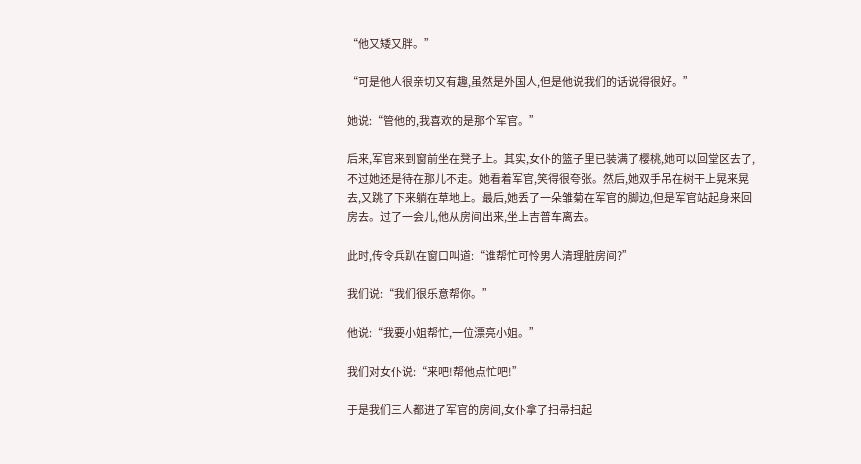“他又矮又胖。”

“可是他人很亲切又有趣,虽然是外国人,但是他说我们的话说得很好。”

她说:“管他的,我喜欢的是那个军官。”

后来,军官来到窗前坐在凳子上。其实,女仆的篮子里已装满了樱桃,她可以回堂区去了,不过她还是待在那儿不走。她看着军官,笑得很夸张。然后,她双手吊在树干上晃来晃去,又跳了下来躺在草地上。最后,她丢了一朵雏菊在军官的脚边,但是军官站起身来回房去。过了一会儿,他从房间出来,坐上吉普车离去。

此时,传令兵趴在窗口叫道:“谁帮忙可怜男人清理脏房间?”

我们说:“我们很乐意帮你。”

他说:“我要小姐帮忙,一位漂亮小姐。”

我们对女仆说:“来吧!帮他点忙吧!”

于是我们三人都进了军官的房间,女仆拿了扫帚扫起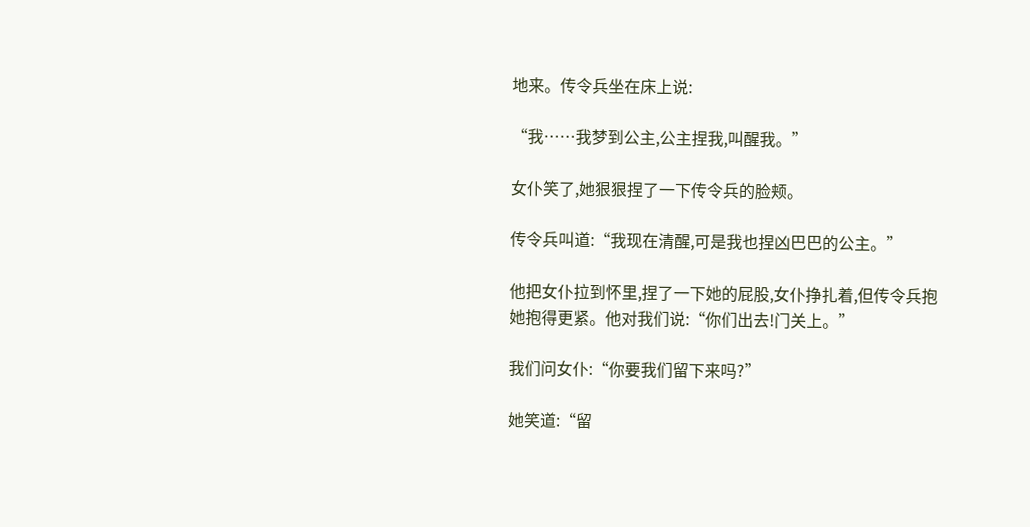地来。传令兵坐在床上说:

“我……我梦到公主,公主捏我,叫醒我。”

女仆笑了,她狠狠捏了一下传令兵的脸颊。

传令兵叫道:“我现在清醒,可是我也捏凶巴巴的公主。”

他把女仆拉到怀里,捏了一下她的屁股,女仆挣扎着,但传令兵抱她抱得更紧。他对我们说:“你们出去!门关上。”

我们问女仆:“你要我们留下来吗?”

她笑道:“留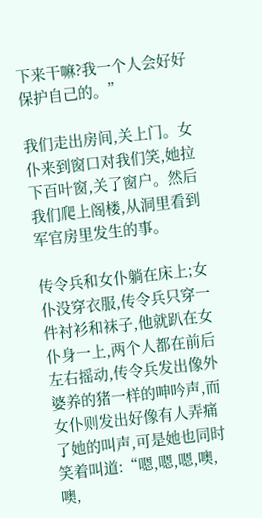下来干嘛?我一个人会好好保护自己的。”

我们走出房间,关上门。女仆来到窗口对我们笑,她拉下百叶窗,关了窗户。然后我们爬上阁楼,从洞里看到军官房里发生的事。

传令兵和女仆躺在床上;女仆没穿衣服,传令兵只穿一件衬衫和袜子,他就趴在女仆身一上,两个人都在前后左右摇动,传令兵发出像外婆养的猪一样的呻吟声,而女仆则发出好像有人弄痛了她的叫声,可是她也同时笑着叫道:“嗯,嗯,嗯,噢,噢,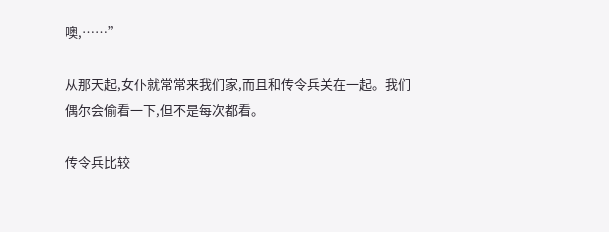噢,……”

从那天起,女仆就常常来我们家,而且和传令兵关在一起。我们偶尔会偷看一下,但不是每次都看。

传令兵比较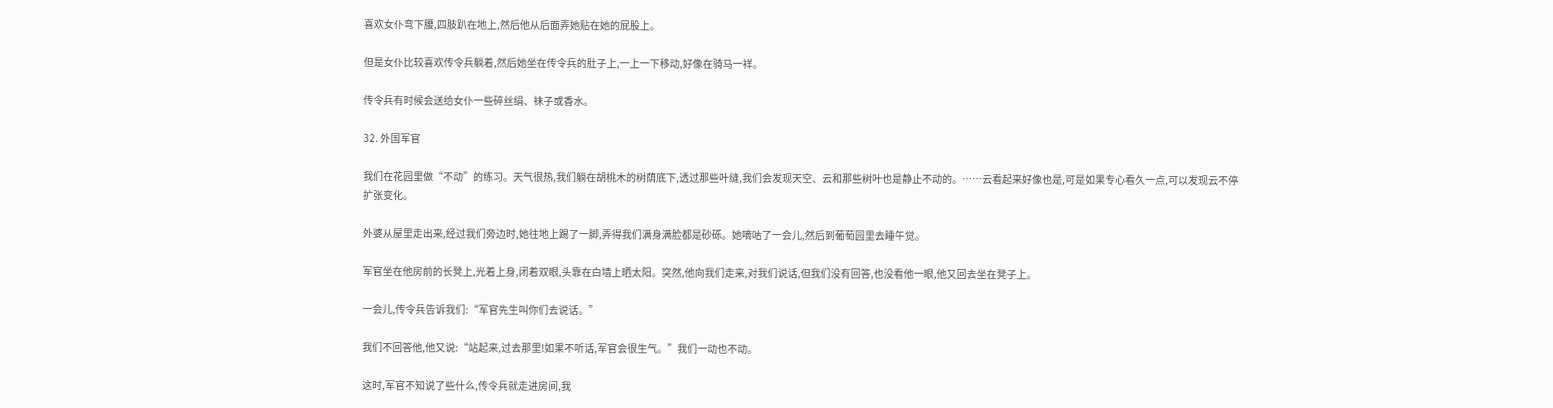喜欢女仆弯下腰,四肢趴在地上,然后他从后面弄她贴在她的屁股上。

但是女仆比较喜欢传令兵躺着,然后她坐在传令兵的肚子上,一上一下移动,好像在骑马一祥。

传令兵有时候会送给女仆一些碎丝绢、袜子或香水。

32. 外国军官

我们在花园里做“不动”的练习。天气很热,我们躺在胡桃木的树荫底下,透过那些叶缝,我们会发现天空、云和那些树叶也是静止不动的。……云看起来好像也是,可是如果专心看久一点,可以发现云不停扩张变化。

外婆从屋里走出来,经过我们旁边时,她往地上踢了一脚,弄得我们满身满脸都是砂砾。她嘀咕了一会儿,然后到葡萄园里去睡午觉。

军官坐在他房前的长凳上,光着上身,闭着双眼,头靠在白墙上晒太阳。突然,他向我们走来,对我们说话,但我们没有回答,也没看他一眼,他又回去坐在凳子上。

一会儿,传令兵告诉我们:“军官先生叫你们去说话。”

我们不回答他,他又说:“站起来,过去那里!如果不听话,军官会很生气。”我们一动也不动。

这时,军官不知说了些什么,传令兵就走进房间,我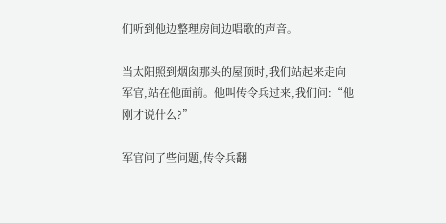们听到他边整理房间边唱歌的声音。

当太阳照到烟囱那头的屋顶时,我们站起来走向军官,站在他面前。他叫传令兵过来,我们问:“他刚才说什么?”

军官问了些问题,传令兵翻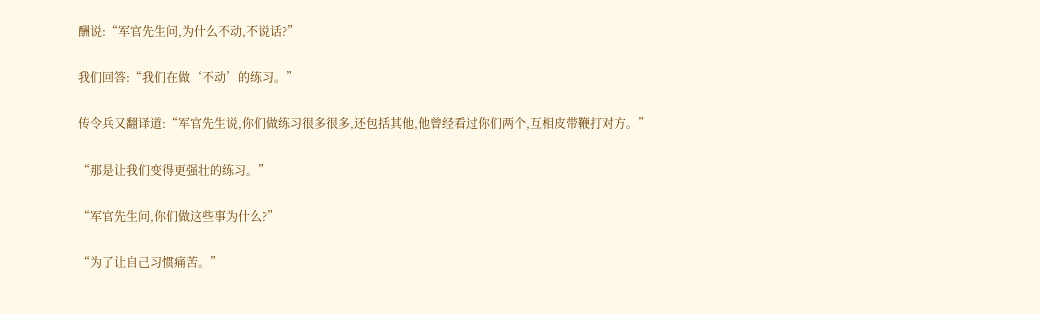酬说:“军官先生问,为什么不动,不说话?”

我们回答:“我们在做‘不动’的练习。”

传令兵又翻译道:“军官先生说,你们做练习很多很多,还包括其他,他曾经看过你们两个,互相皮带鞭打对方。”

“那是让我们变得更强壮的练习。”

“军官先生问,你们做这些事为什么?”

“为了让自己习惯痛苦。”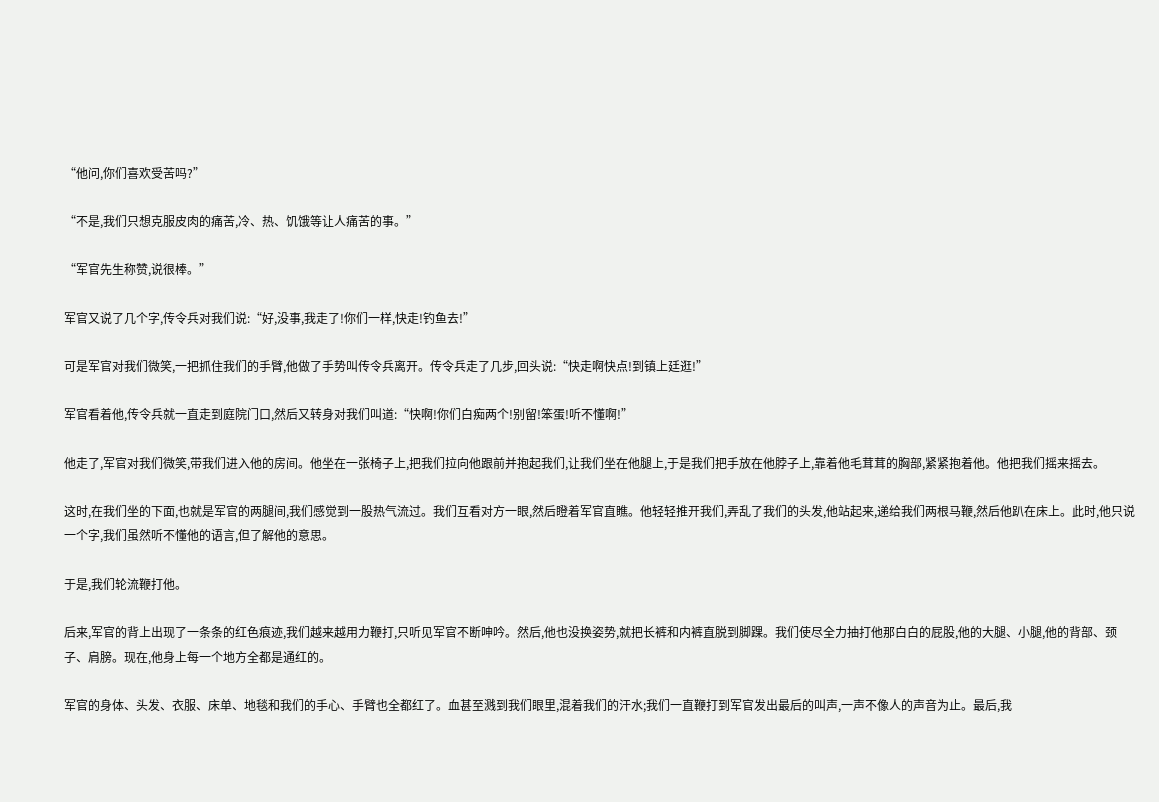“他问,你们喜欢受苦吗?”

“不是,我们只想克服皮肉的痛苦,冷、热、饥饿等让人痛苦的事。”

“军官先生称赞,说很棒。”

军官又说了几个字,传令兵对我们说:“好,没事,我走了!你们一样,快走!钓鱼去!”

可是军官对我们微笑,一把抓住我们的手臂,他做了手势叫传令兵离开。传令兵走了几步,回头说:“快走啊快点!到镇上廷逛!”

军官看着他,传令兵就一直走到庭院门口,然后又转身对我们叫道:“快啊!你们白痴两个!别留!笨蛋!听不懂啊!”

他走了,军官对我们微笑,带我们进入他的房间。他坐在一张椅子上,把我们拉向他跟前并抱起我们,让我们坐在他腿上,于是我们把手放在他脖子上,靠着他毛茸茸的胸部,紧紧抱着他。他把我们摇来摇去。

这时,在我们坐的下面,也就是军官的两腿间,我们感觉到一股热气流过。我们互看对方一眼,然后瞪着军官直瞧。他轻轻推开我们,弄乱了我们的头发,他站起来,递给我们两根马鞭,然后他趴在床上。此时,他只说一个字,我们虽然听不懂他的语言,但了解他的意思。

于是,我们轮流鞭打他。

后来,军官的背上出现了一条条的红色痕迹,我们越来越用力鞭打,只听见军官不断呻吟。然后,他也没换姿势,就把长裤和内裤直脱到脚踝。我们使尽全力抽打他那白白的屁股,他的大腿、小腿,他的背部、颈子、肩膀。现在,他身上每一个地方全都是通红的。

军官的身体、头发、衣服、床单、地毯和我们的手心、手臂也全都红了。血甚至溅到我们眼里,混着我们的汗水;我们一直鞭打到军官发出最后的叫声,一声不像人的声音为止。最后,我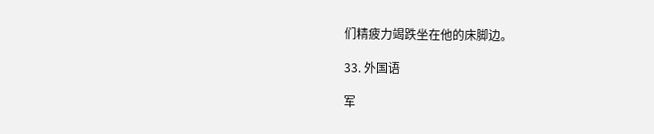们精疲力竭跌坐在他的床脚边。

33. 外国语

军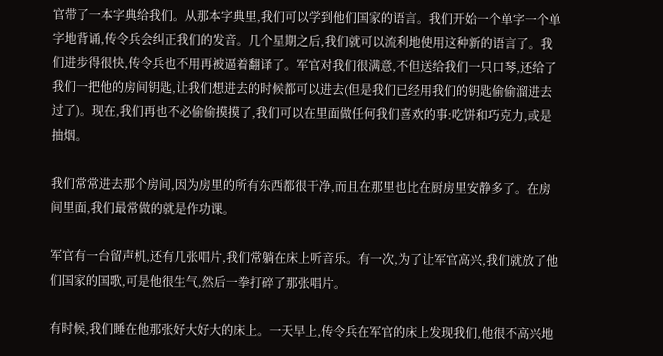官带了一本字典给我们。从那本字典里,我们可以学到他们国家的语言。我们开始一个单字一个单字地背诵,传令兵会纠正我们的发音。几个星期之后,我们就可以流利地使用这种新的语言了。我们进步得很快,传令兵也不用再被逼着翻译了。军官对我们很满意,不但送给我们一只口琴,还给了我们一把他的房间钥匙,让我们想进去的时候都可以进去(但是我们已经用我们的钥匙偷偷溜进去过了)。现在,我们再也不必偷偷摸摸了,我们可以在里面做任何我们喜欢的事:吃饼和巧克力,或是抽烟。

我们常常进去那个房间,因为房里的所有东西都很干净,而且在那里也比在厨房里安静多了。在房间里面,我们最常做的就是作功课。

军官有一台留声机,还有几张唱片,我们常躺在床上听音乐。有一次,为了让军官高兴,我们就放了他们国家的国歌,可是他很生气,然后一拳打碎了那张唱片。

有时候,我们睡在他那张好大好大的床上。一天早上,传令兵在军官的床上发现我们,他很不高兴地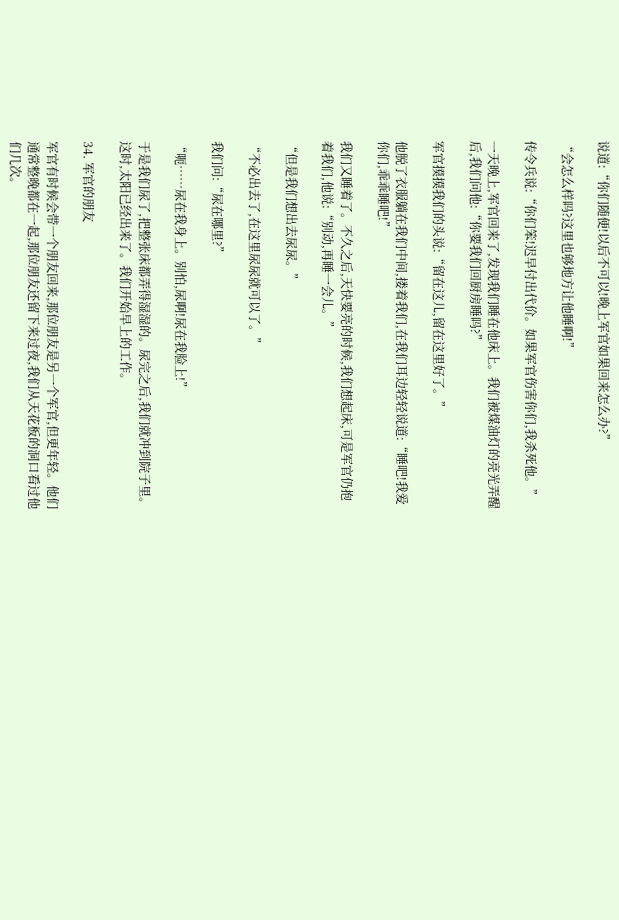说道:“你们随便!以后不可以!晚上军官如果回来怎么办?”

“会怎么样吗?这里也够地方让他睡啊!”

传令兵说:“你们笨!迟早付出代价。如果军官伤害你们,我杀死他。”

一天晚上,军官回来了,发现我们睡在他床上。我们被煤油灯的亮光弄醒后,我们问他:“你要我们回厨房睡吗?”

军官摸摸我们的头说:“留在这儿,留在这里好了。”

他脱了衣服躺在我们中间,搂着我们,在我们耳边轻轻说道:“睡吧!我爱你们,乖乖睡吧!”

我们又睡着了。不久之后,天快要亮的时候,我们想起床,可是军官仍抱着我们,他说:“别动,再睡一会儿。”

“但是我们想出去尿尿。”

“不必出去了,在这里尿尿就可以了。”

我们问:“尿在哪里?”

“呃……尿在我身上。别怕,尿啊!尿在我脸上!”

于是我们尿了,把整张床都弄得湿湿的。尿完之后,我们就冲到院子里。这时,太阳已经出来了。我们开始早上的工作。

34. 军官的朋友

军官有时候会带一个朋友回来,那位朋友是另一个军官,但更年轻。他们通常整晚都在一起,那位朋友还留下来过夜,我们从天花板的洞口看过他们几次。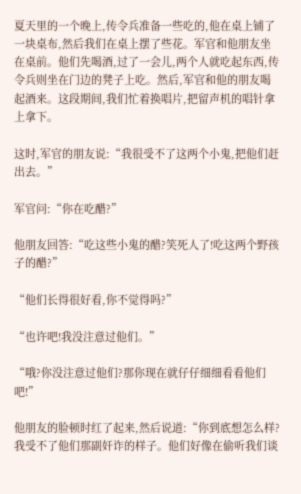夏天里的一个晚上,传令兵准备一些吃的,他在桌上铺了一块桌布,然后我们在桌上摆了些花。军官和他朋友坐在桌前。他们先喝酒,过了一会儿,两个人就吃起东西,传令兵则坐在门边的凳子上吃。然后,军官和他的朋友喝起酒来。这段期间,我们忙着换唱片,把留声机的唱针拿上拿下。

这时,军官的朋友说:“我很受不了这两个小鬼,把他们赶出去。”

军官问:“你在吃醋?”

他朋友回答:“吃这些小鬼的醋?笑死人了!吃这两个野孩子的醋?”

“他们长得很好看,你不觉得吗?”

“也许吧!我没注意过他们。”

“哦?你没注意过他们?那你现在就仔仔细细看看他们吧!”

他朋友的脸顿时红了起来,然后说道:“你到底想怎么样?我受不了他们那副奸诈的样子。他们好像在偷听我们谈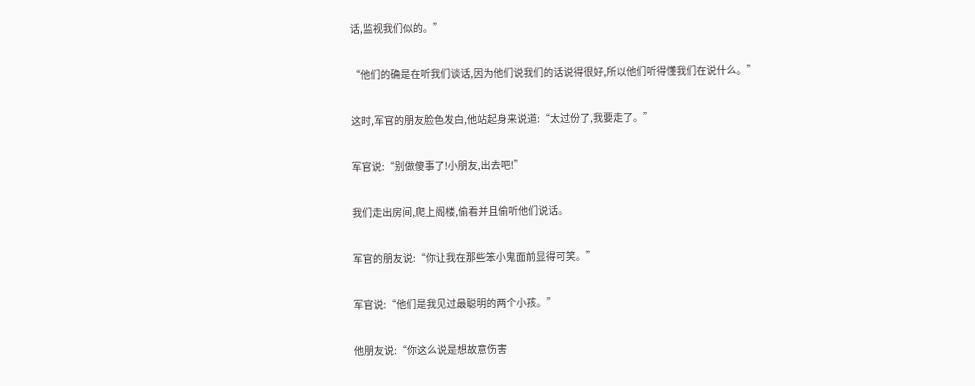话,监视我们似的。”

“他们的确是在听我们谈话,因为他们说我们的话说得很好,所以他们听得懂我们在说什么。”

这时,军官的朋友脸色发白,他站起身来说道:“太过份了,我要走了。”

军官说:“别做傻事了!小朋友,出去吧!”

我们走出房间,爬上阁楼,偷看并且偷听他们说话。

军官的朋友说:“你让我在那些笨小鬼面前显得可笑。”

军官说:“他们是我见过最聪明的两个小孩。”

他朋友说:“你这么说是想故意伤害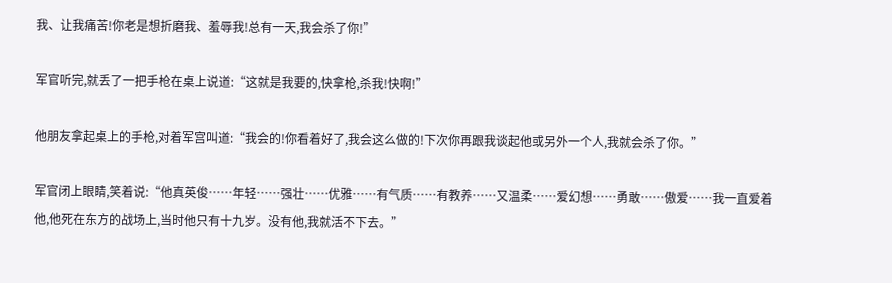我、让我痛苦!你老是想折磨我、羞辱我!总有一天,我会杀了你!”

军官听完,就丢了一把手枪在桌上说道:“这就是我要的,快拿枪,杀我!快啊!”

他朋友拿起桌上的手枪,对着军宫叫道:“我会的!你看着好了,我会这么做的!下次你再跟我谈起他或另外一个人,我就会杀了你。”

军官闭上眼睛,笑着说:“他真英俊……年轻……强壮……优雅……有气质……有教养……又温柔……爱幻想……勇敢……傲爱……我一直爱着他,他死在东方的战场上,当时他只有十九岁。没有他,我就活不下去。”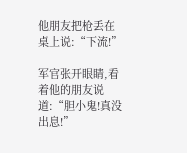他朋友把枪丢在桌上说:“下流!”

军官张开眼睛,看着他的朋友说道:“胆小鬼!真没出息!”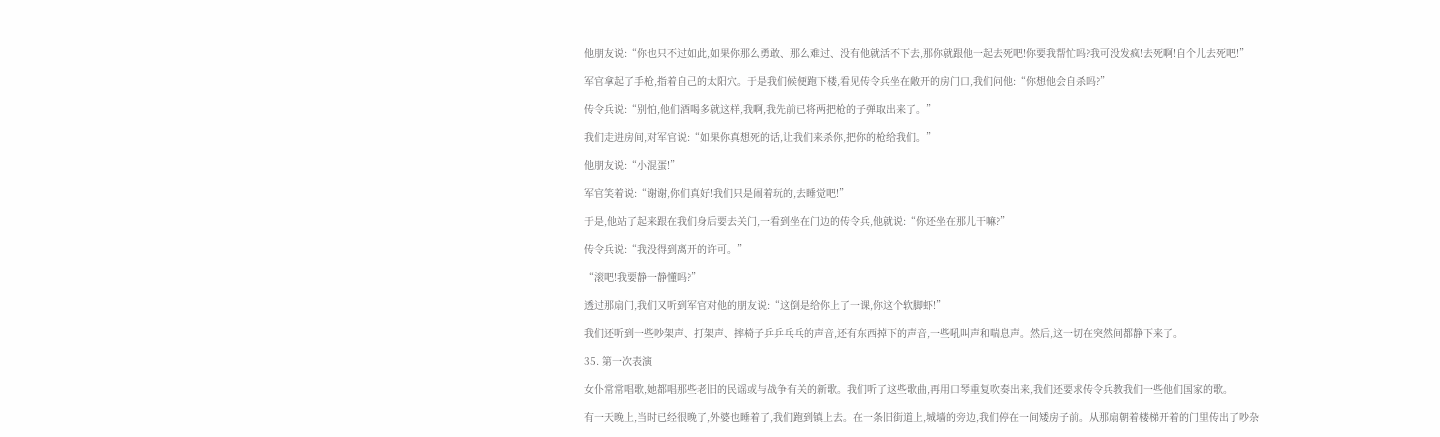他朋友说:“你也只不过如此,如果你那么勇敢、那么难过、没有他就活不下去,那你就跟他一起去死吧!你要我帮忙吗?我可没发疯!去死啊!自个儿去死吧!”

军官拿起了手枪,指着自己的太阳穴。于是我们候便跑下楼,看见传令兵坐在敞开的房门口,我们问他:“你想他会自杀吗?”

传令兵说:“别怕,他们酒喝多就这样,我啊,我先前已将两把枪的子弹取出来了。”

我们走进房间,对军官说:“如果你真想死的话,让我们来杀你,把你的枪给我们。”

他朋友说:“小混蛋!”

军官笑着说:“谢谢,你们真好!我们只是闹着玩的,去睡觉吧!”

于是,他站了起来跟在我们身后要去关门,一看到坐在门边的传令兵,他就说:“你还坐在那儿干嘛?”

传令兵说:“我没得到离开的许可。”

“滚吧!我要静一静懂吗?”

透过那扇门,我们又听到军官对他的朋友说:“这倒是给你上了一课,你这个软脚虾!”

我们还听到一些吵架声、打架声、摔椅子乒乒乓乓的声音,还有东西掉下的声音,一些吼叫声和喘息声。然后,这一切在突然间都静下来了。

35. 第一次表演

女仆常常唱歌,她都唱那些老旧的民谣或与战争有关的新歌。我们听了这些歌曲,再用口琴重复吹奏出来,我们还要求传令兵教我们一些他们国家的歌。

有一天晚上,当时已经很晚了,外婆也睡着了,我们跑到镇上去。在一条旧街道上,城墙的旁边,我们停在一间矮房子前。从那扇朝着楼梯开着的门里传出了吵杂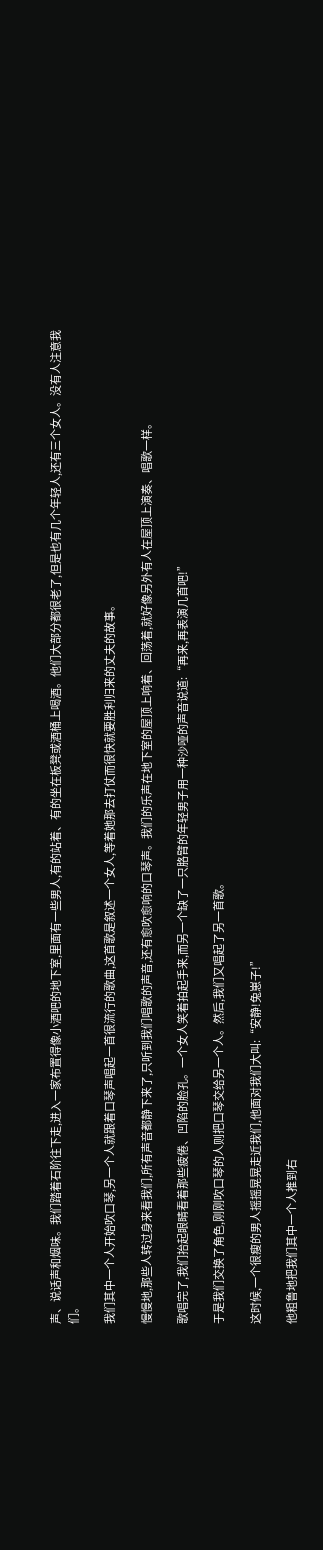声、说话声和烟味。我们踏着石阶往下走,进入一家布置得像小酒吧的地下室,里面有一些男人,有的站着、有的坐在板凳或酒桶上喝酒。他们大部分都很老了,但是也有几个年轻人,还有三个女人。没有人注意我们。

我们其中一个人开始吹口琴,另一个人就跟着口琴声唱起一首很流行的歌曲,这首歌是叙述一个女人,等着她那去打仗而很快就要胜利归来的丈夫的故事。

慢慢地,那些人转过身来看我们,所有声音都静下来了,只听到我们唱歌的声音,还有愈吹愈响的口琴声。我们的乐声在地下室的屋顶上响着、回荡着,就好像另外有人在屋顶上演奏、唱歌一样。

歌唱完了,我们抬起眼睛看着那些疲倦、凹陷的脸孔。一个女人笑着拍起手来,而另一个缺了一只胳臂的年轻男子用一种沙哑的声音说道:“再来,再表演几首吧!”

于是我们交换了角色,刚刚吹口琴的人则把口琴交给另一个人。然后,我们又唱起了另一首歌。

这时候,一个很瘦的男人摇摇晃晃走近我们,他面对我们大叫:“安静!兔崽子!”

他粗鲁地把我们其中一个人推到右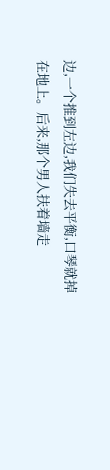边,一个推到左边,我们失去平衡,口琴就掉在地上。后来,那个男人扶着墙走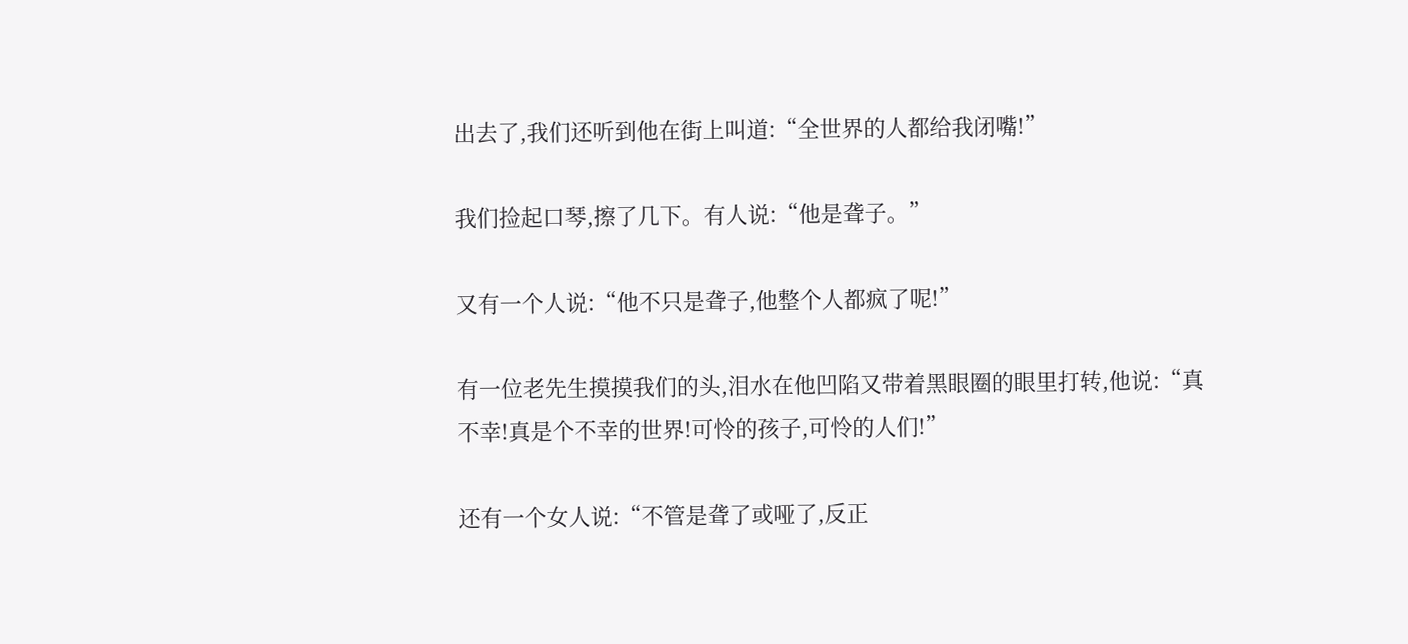出去了,我们还听到他在街上叫道:“全世界的人都给我闭嘴!”

我们捡起口琴,擦了几下。有人说:“他是聋子。”

又有一个人说:“他不只是聋子,他整个人都疯了呢!”

有一位老先生摸摸我们的头,泪水在他凹陷又带着黑眼圈的眼里打转,他说:“真不幸!真是个不幸的世界!可怜的孩子,可怜的人们!”

还有一个女人说:“不管是聋了或哑了,反正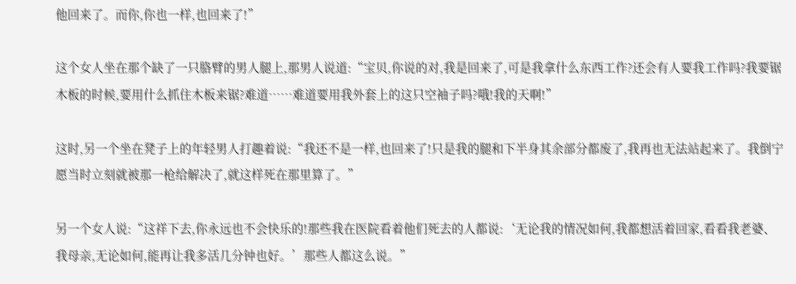他回来了。而你,你也一样,也回来了!”

这个女人坐在那个缺了一只胳臂的男人腿上,那男人说道:“宝贝,你说的对,我是回来了,可是我拿什么东西工作?还会有人要我工作吗?我要锯木板的时候,要用什么抓住木板来锯?难道……难道要用我外套上的这只空袖子吗?哦!我的天啊!”

这时,另一个坐在凳子上的年轻男人打趣着说:“我还不是一样,也回来了!只是我的腿和下半身其余部分都废了,我再也无法站起来了。我倒宁愿当时立刻就被那一枪给解决了,就这样死在那里算了。”

另一个女人说:“这祥下去,你永远也不会快乐的!那些我在医院看着他们死去的人都说:‘无论我的情况如何,我都想活着回家,看看我老婆、我母亲,无论如何,能再让我多活几分钟也好。’那些人都这么说。”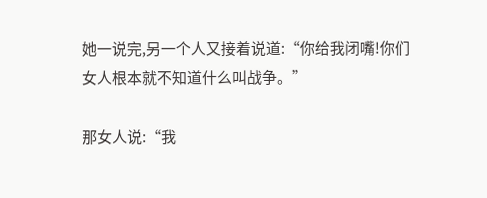她一说完,另一个人又接着说道:“你给我闭嘴!你们女人根本就不知道什么叫战争。”

那女人说:“我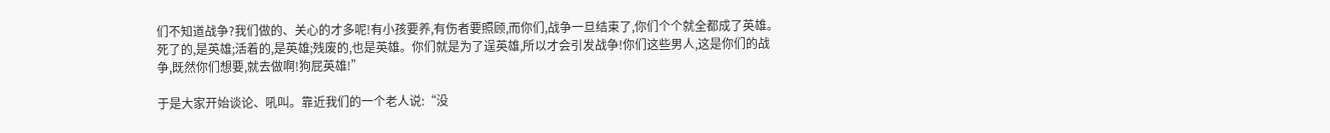们不知道战争?我们做的、关心的才多呢!有小孩要养,有伤者要照顾,而你们,战争一旦结束了,你们个个就全都成了英雄。死了的,是英雄;活着的,是英雄;残废的,也是英雄。你们就是为了逞英雄,所以才会引发战争!你们这些男人,这是你们的战争,既然你们想要,就去做啊!狗屁英雄!”

于是大家开始谈论、吼叫。靠近我们的一个老人说:“没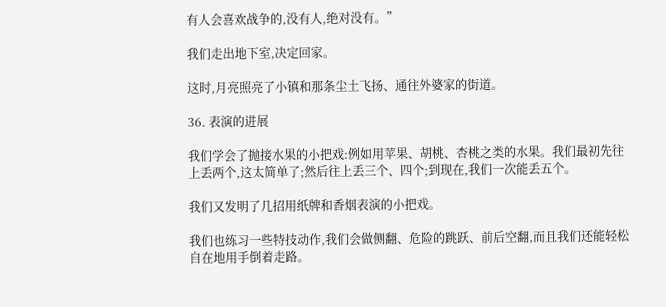有人会喜欢战争的,没有人,绝对没有。”

我们走出地下室,决定回家。

这时,月亮照亮了小镇和那条尘土飞扬、通往外婆家的街道。

36. 表演的进展

我们学会了抛接水果的小把戏:例如用苹果、胡桃、杏桃之类的水果。我们最初先往上丢两个,这太简单了;然后往上丢三个、四个;到现在,我们一次能丢五个。

我们又发明了几招用纸牌和香烟表演的小把戏。

我们也练习一些特技动作,我们会做侧翻、危险的跳跃、前后空翻,而且我们还能轻松自在地用手倒着走路。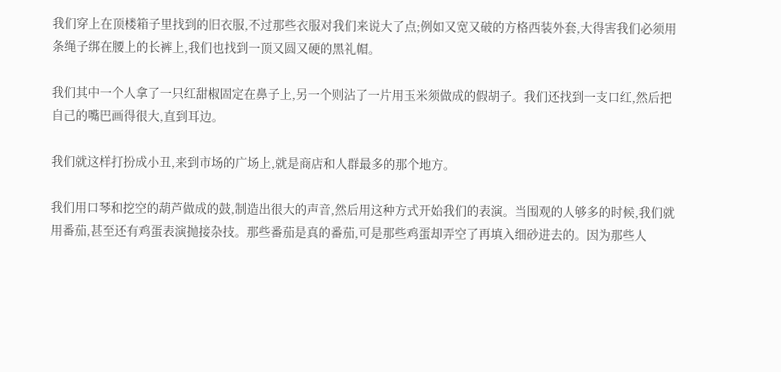我们穿上在顶楼箱子里找到的旧衣服,不过那些衣服对我们来说大了点;例如又宽又破的方格西装外套,大得害我们必须用条绳子绑在腰上的长裤上,我们也找到一顶又圆又硬的黑礼帽。

我们其中一个人拿了一只红甜椒固定在鼻子上,另一个则沾了一片用玉米须做成的假胡子。我们还找到一支口红,然后把自己的嘴巴画得很大,直到耳边。

我们就这样打扮成小丑,来到市场的广场上,就是商店和人群最多的那个地方。

我们用口琴和挖空的葫芦做成的鼓,制造出很大的声音,然后用这种方式开始我们的表演。当围观的人够多的时候,我们就用番茄,甚至还有鸡蛋表演抛接杂技。那些番茄是真的番茄,可是那些鸡蛋却弄空了再填入细砂进去的。因为那些人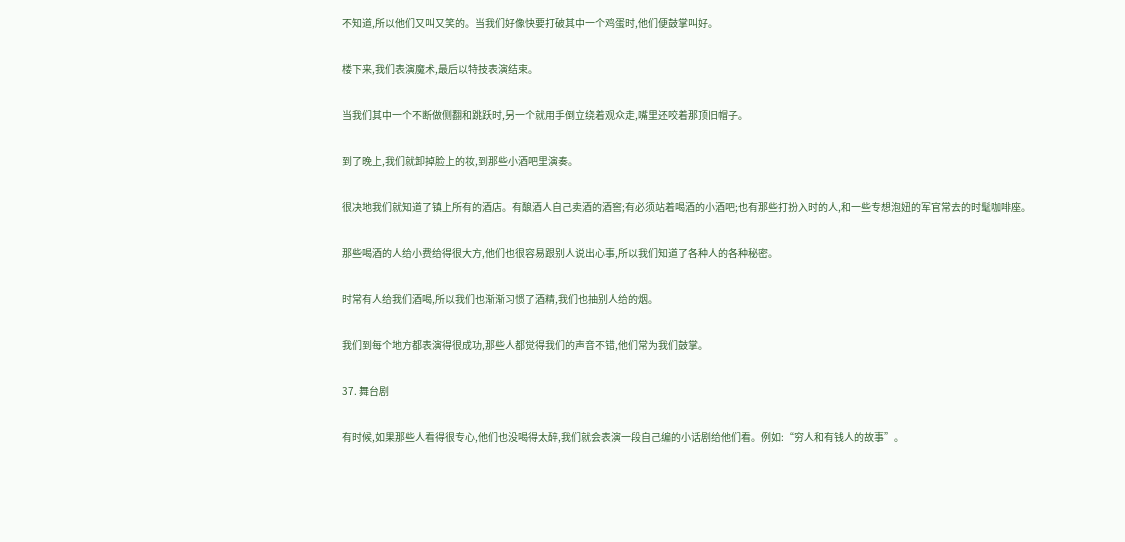不知道,所以他们又叫又笑的。当我们好像快要打破其中一个鸡蛋时,他们便鼓掌叫好。

楼下来,我们表演魔术,最后以特技表演结束。

当我们其中一个不断做侧翻和跳跃时,另一个就用手倒立绕着观众走,嘴里还咬着那顶旧帽子。

到了晚上,我们就卸掉脸上的妆,到那些小酒吧里演奏。

很决地我们就知道了镇上所有的酒店。有酿酒人自己卖酒的酒窖;有必须站着喝酒的小酒吧;也有那些打扮入时的人,和一些专想泡妞的军官常去的时髦咖啡座。

那些喝酒的人给小费给得很大方,他们也很容易跟别人说出心事,所以我们知道了各种人的各种秘密。

时常有人给我们酒喝,所以我们也渐渐习惯了酒精,我们也抽别人给的烟。

我们到每个地方都表演得很成功,那些人都觉得我们的声音不错,他们常为我们鼓掌。

37. 舞台剧

有时候,如果那些人看得很专心,他们也没喝得太醉,我们就会表演一段自己编的小话剧给他们看。例如:“穷人和有钱人的故事”。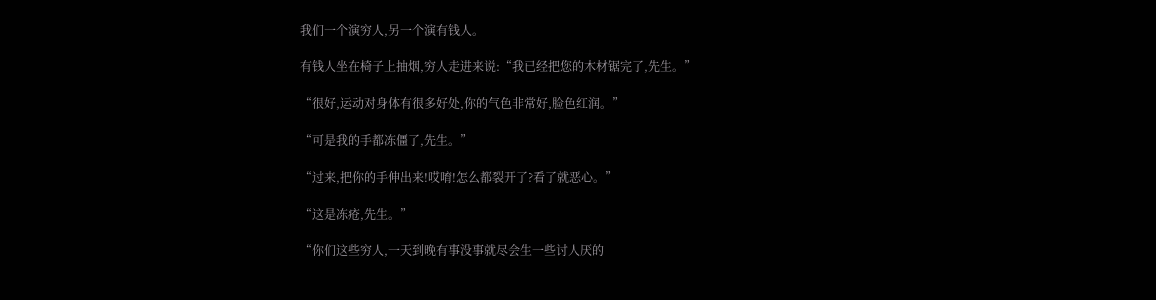我们一个演穷人,另一个演有钱人。

有钱人坐在椅子上抽烟,穷人走进来说:“我已经把您的木材锯完了,先生。”

“很好,运动对身体有很多好处,你的气色非常好,脸色红润。”

“可是我的手都冻僵了,先生。”

“过来,把你的手伸出来!哎唷!怎么都裂开了?看了就恶心。”

“这是冻疮,先生。”

“你们这些穷人,一天到晚有事没事就尽会生一些讨人厌的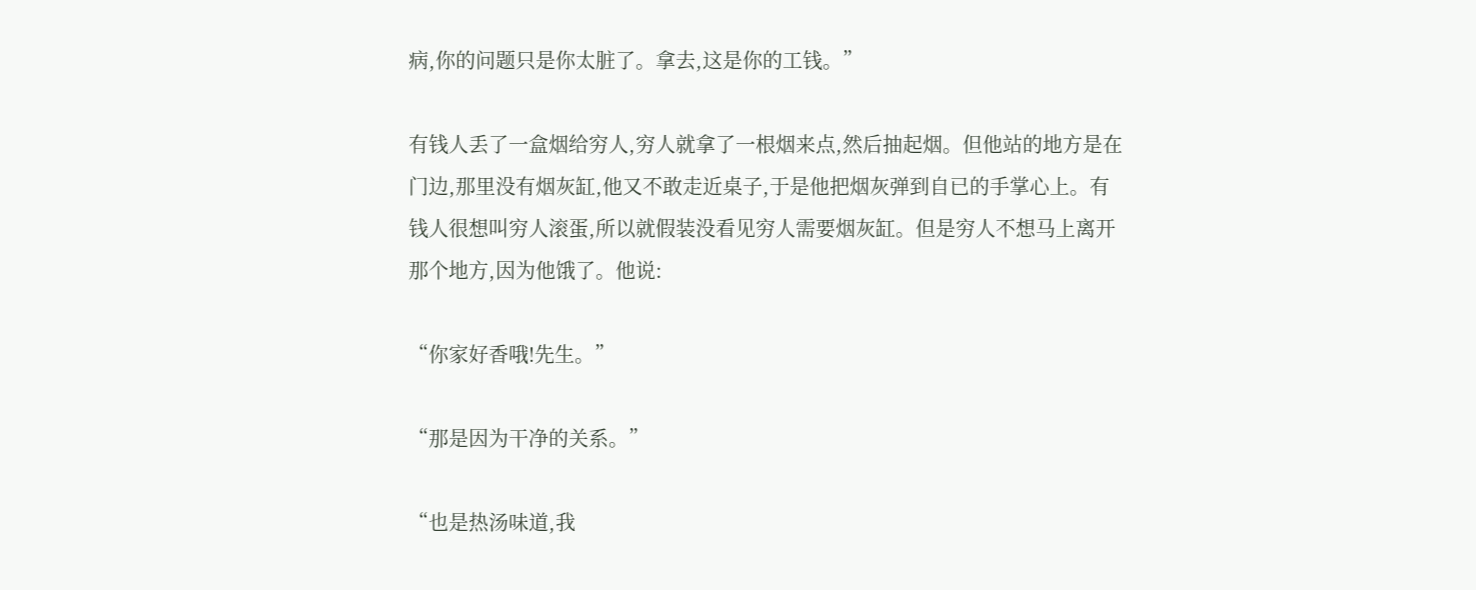病,你的问题只是你太脏了。拿去,这是你的工钱。”

有钱人丢了一盒烟给穷人,穷人就拿了一根烟来点,然后抽起烟。但他站的地方是在门边,那里没有烟灰缸,他又不敢走近桌子,于是他把烟灰弹到自已的手掌心上。有钱人很想叫穷人滚蛋,所以就假装没看见穷人需要烟灰缸。但是穷人不想马上离开那个地方,因为他饿了。他说:

“你家好香哦!先生。”

“那是因为干净的关系。”

“也是热汤味道,我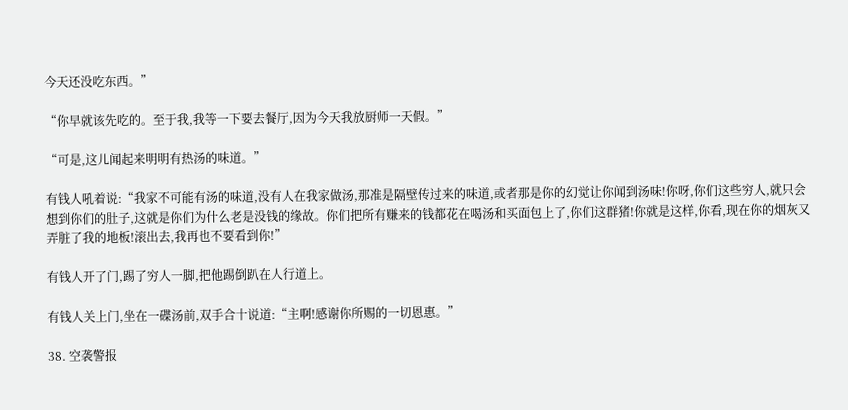今天还没吃东西。”

“你早就该先吃的。至于我,我等一下要去餐厅,因为今天我放厨师一天假。”

“可是,这儿闻起来明明有热汤的味道。”

有钱人吼着说:“我家不可能有汤的味道,没有人在我家做汤,那准是隔壁传过来的味道,或者那是你的幻觉让你闻到汤味!你呀,你们这些穷人,就只会想到你们的肚子,这就是你们为什么老是没钱的缘故。你们把所有赚来的钱都花在喝汤和买面包上了,你们这群猪!你就是这样,你看,现在你的烟灰又弄脏了我的地板!滚出去,我再也不要看到你!”

有钱人开了门,踢了穷人一脚,把他踢倒趴在人行道上。

有钱人关上门,坐在一碟汤前,双手合十说道:“主啊!感谢你所赐的一切恩惠。”

38. 空袭警报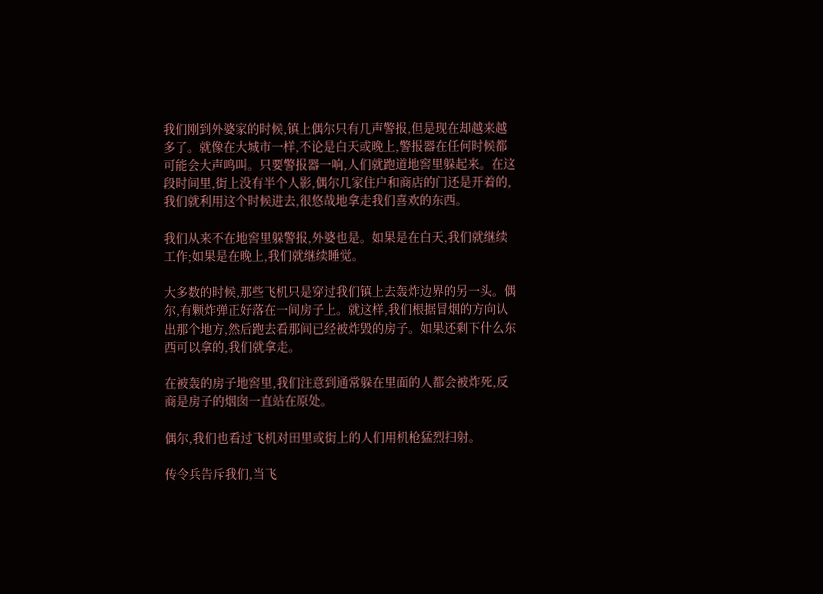我们刚到外婆家的时候,镇上偶尔只有几声警报,但是现在却越来越多了。就像在大城市一样,不论是白天或晚上,警报器在任何时候都可能会大声鸣叫。只要警报器一响,人们就跑道地窖里躲起来。在这段时间里,街上没有半个人影,偶尔几家住户和商店的门还是开着的,我们就利用这个时候进去,很悠哉地拿走我们喜欢的东西。

我们从来不在地窖里躲警报,外婆也是。如果是在白天,我们就继续工作;如果是在晚上,我们就继续睡觉。

大多数的时候,那些飞机只是穿过我们镇上去轰炸边界的另一头。偶尔,有颗炸弹正好落在一间房子上。就这样,我们根据冒烟的方向认出那个地方,然后跑去看那间已经被炸毁的房子。如果还剩下什么东西可以拿的,我们就拿走。

在被轰的房子地窖里,我们注意到通常躲在里面的人都会被炸死,反商是房子的烟囱一直站在原处。

偶尔,我们也看过飞机对田里或街上的人们用机枪猛烈扫射。

传令兵告斥我们,当飞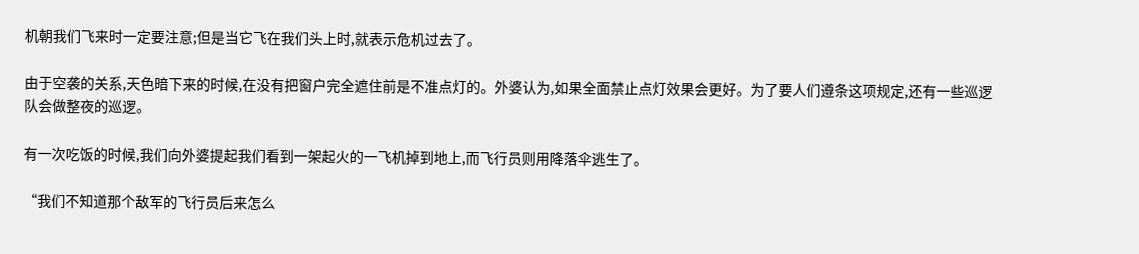机朝我们飞来时一定要注意;但是当它飞在我们头上时,就表示危机过去了。

由于空袭的关系,天色暗下来的时候,在没有把窗户完全遮住前是不准点灯的。外婆认为,如果全面禁止点灯效果会更好。为了要人们遵条这项规定,还有一些巡逻队会做整夜的巡逻。

有一次吃饭的时候,我们向外婆提起我们看到一架起火的一飞机掉到地上,而飞行员则用降落伞逃生了。

“我们不知道那个敌军的飞行员后来怎么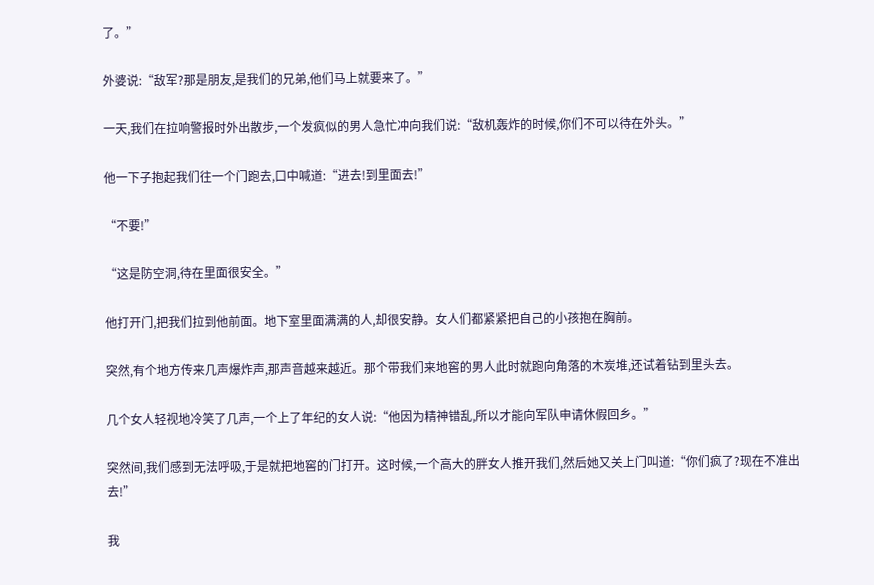了。”

外婆说:“敌军?那是朋友,是我们的兄弟,他们马上就要来了。”

一天,我们在拉响警报时外出散步,一个发疯似的男人急忙冲向我们说:“敌机轰炸的时候,你们不可以待在外头。”

他一下子抱起我们往一个门跑去,口中喊道:“进去!到里面去!”

“不要!”

“这是防空洞,待在里面很安全。”

他打开门,把我们拉到他前面。地下室里面满满的人,却很安静。女人们都紧紧把自己的小孩抱在胸前。

突然,有个地方传来几声爆炸声,那声音越来越近。那个带我们来地窖的男人此时就跑向角落的木炭堆,还试着钻到里头去。

几个女人轻视地冷笑了几声,一个上了年纪的女人说:“他因为精神错乱,所以才能向军队申请休假回乡。”

突然间,我们感到无法呼吸,于是就把地窖的门打开。这时候,一个高大的胖女人推开我们,然后她又关上门叫道:“你们疯了?现在不准出去!”

我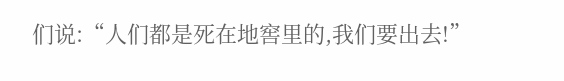们说:“人们都是死在地窖里的,我们要出去!”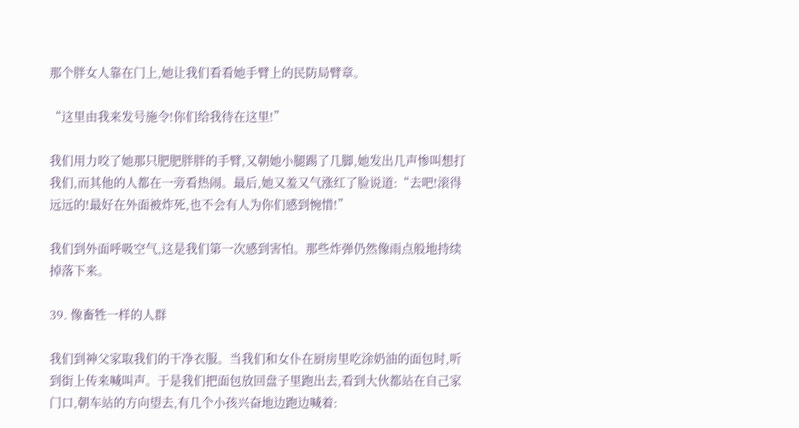那个胖女人靠在门上,她让我们看看她手臂上的民防局臂章。

“这里由我来发号施令!你们给我待在这里!”

我们用力咬了她那只肥肥胖胖的手臂,又朝她小腿踢了几脚,她发出几声惨叫想打我们,而其他的人都在一旁看热闹。最后,她又羞又气涨红了脸说道:“去吧!滚得远远的!最好在外面被炸死,也不会有人为你们感到惋惜!”

我们到外面呼吸空气,这是我们第一次感到害怕。那些炸弹仍然像雨点般地持续掉落下来。

39. 像畜牲一样的人群

我们到神父家取我们的干净衣服。当我们和女仆在厨房里吃涂奶油的面包时,听到街上传来喊叫声。于是我们把面包放回盘子里跑出去,看到大伙都站在自己家门口,朝车站的方向望去,有几个小孩兴奋地边跑边喊着: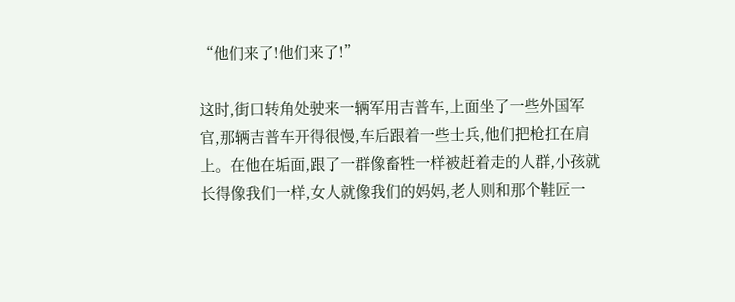“他们来了!他们来了!”

这时,街口转角处驶来一辆军用吉普车,上面坐了一些外国军官,那辆吉普车开得很慢,车后跟着一些士兵,他们把枪扛在肩上。在他在垢面,跟了一群像畜牲一样被赶着走的人群,小孩就长得像我们一样,女人就像我们的妈妈,老人则和那个鞋匠一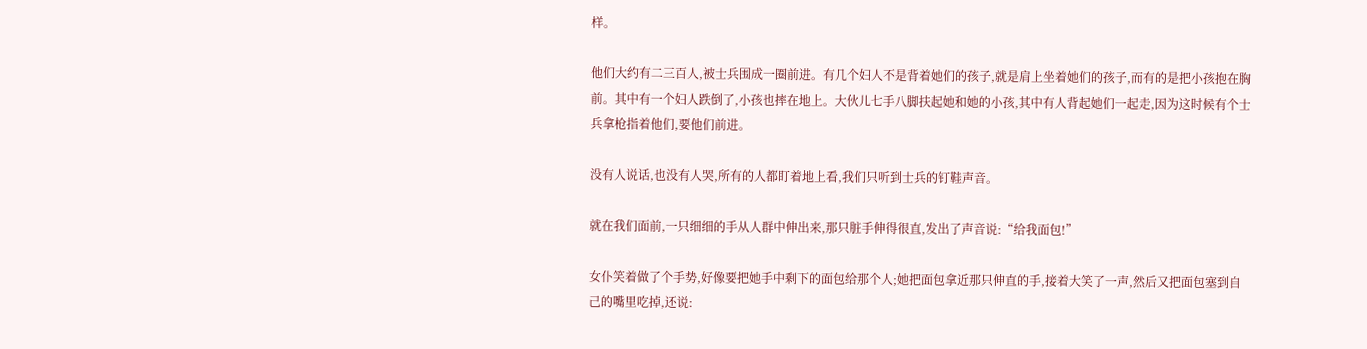样。

他们大约有二三百人,被士兵围成一圈前进。有几个妇人不是背着她们的孩子,就是肩上坐着她们的孩子,而有的是把小孩抱在胸前。其中有一个妇人跌倒了,小孩也摔在地上。大伙儿七手八脚扶起她和她的小孩,其中有人背起她们一起走,因为这时候有个士兵拿枪指着他们,要他们前进。

没有人说话,也没有人哭,所有的人都盯着地上看,我们只听到士兵的钉鞋声音。

就在我们面前,一只细细的手从人群中伸出来,那只脏手伸得很直,发出了声音说:“给我面包!”

女仆笑着做了个手势,好像要把她手中剩下的面包给那个人;她把面包拿近那只伸直的手,接着大笑了一声,然后又把面包塞到自己的嘴里吃掉,还说: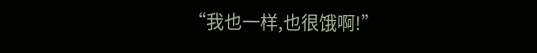“我也一样,也很饿啊!”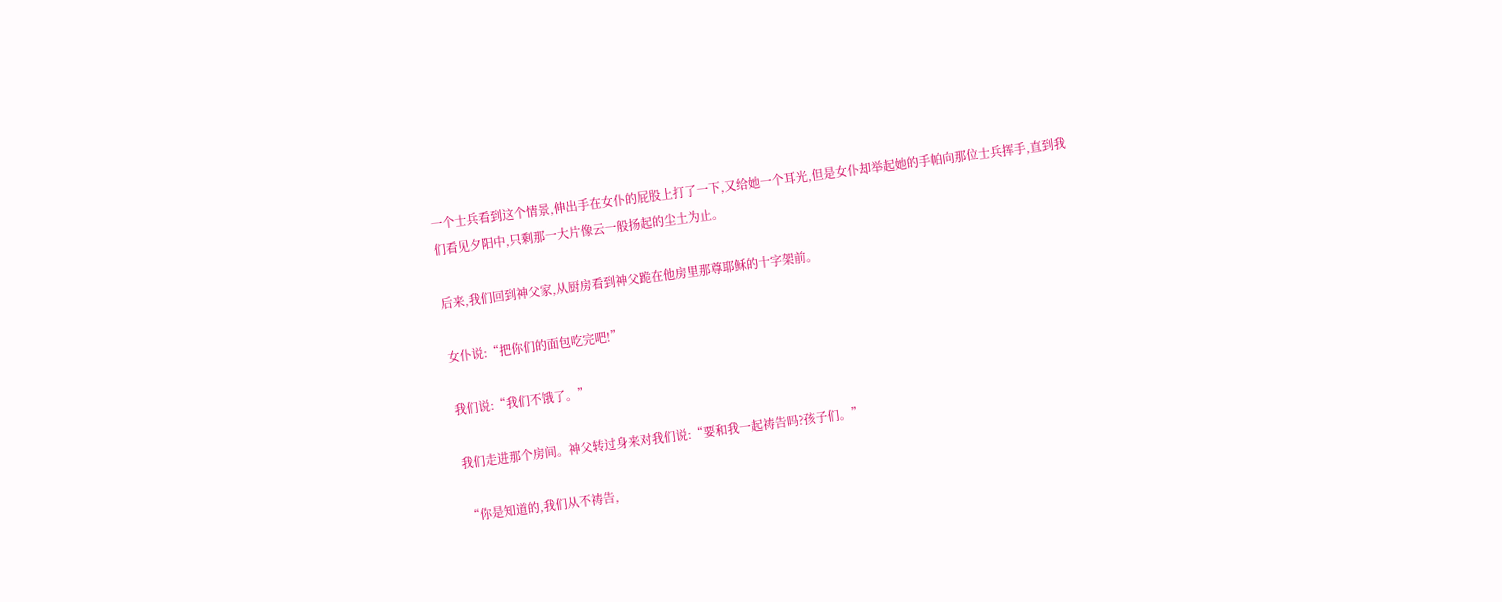一个士兵看到这个情景,伸出手在女仆的屁股上打了一下,又给她一个耳光,但是女仆却举起她的手帕向那位士兵挥手,直到我们看见夕阳中,只剩那一大片像云一般扬起的尘土为止。

后来,我们回到神父家,从厨房看到神父跪在他房里那尊耶稣的十字架前。

女仆说:“把你们的面包吃完吧!”

我们说:“我们不饿了。”

我们走进那个房间。神父转过身来对我们说:“要和我一起祷告吗?孩子们。”

“你是知道的,我们从不祷告,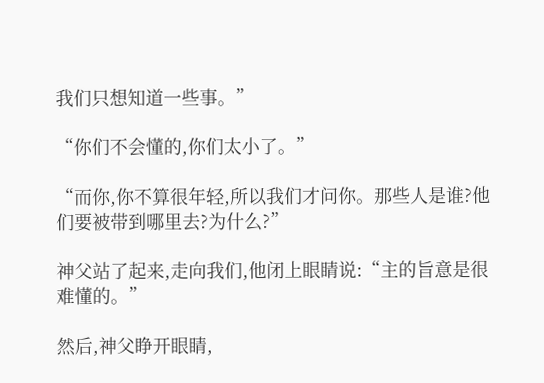我们只想知道一些事。”

“你们不会懂的,你们太小了。”

“而你,你不算很年轻,所以我们才问你。那些人是谁?他们要被带到哪里去?为什么?”

神父站了起来,走向我们,他闭上眼睛说:“主的旨意是很难懂的。”

然后,神父睁开眼睛,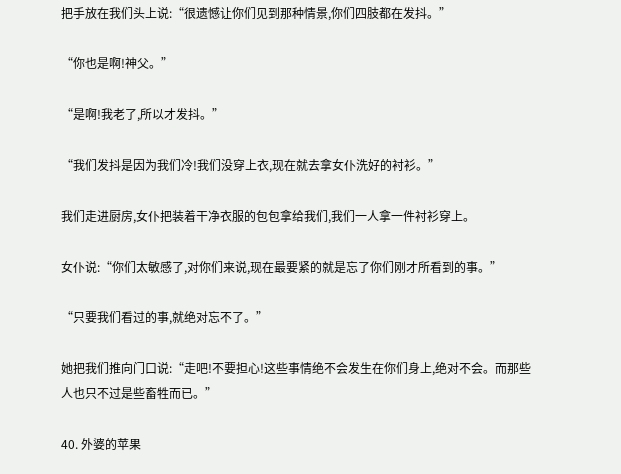把手放在我们头上说:“很遗憾让你们见到那种情景,你们四肢都在发抖。”

“你也是啊!神父。”

“是啊!我老了,所以才发抖。”

“我们发抖是因为我们冷!我们没穿上衣,现在就去拿女仆洗好的衬衫。”

我们走进厨房,女仆把装着干净衣服的包包拿给我们,我们一人拿一件衬衫穿上。

女仆说:“你们太敏感了,对你们来说,现在最要紧的就是忘了你们刚才所看到的事。”

“只要我们看过的事,就绝对忘不了。”

她把我们推向门口说:“走吧!不要担心!这些事情绝不会发生在你们身上,绝对不会。而那些人也只不过是些畜牲而已。”

40. 外婆的苹果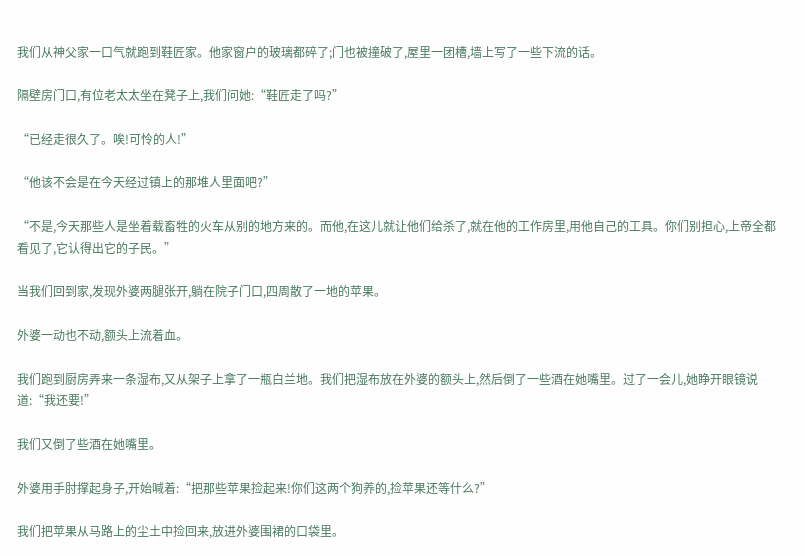我们从神父家一口气就跑到鞋匠家。他家窗户的玻璃都碎了;门也被撞破了,屋里一团槽,墙上写了一些下流的话。

隔壁房门口,有位老太太坐在凳子上,我们问她:“鞋匠走了吗?”

“已经走很久了。唉!可怜的人!”

“他该不会是在今天经过镇上的那堆人里面吧?”

“不是,今天那些人是坐着载畜牲的火车从别的地方来的。而他,在这儿就让他们给杀了,就在他的工作房里,用他自己的工具。你们别担心,上帝全都看见了,它认得出它的子民。”

当我们回到家,发现外婆两腿张开,躺在院子门口,四周散了一地的苹果。

外婆一动也不动,额头上流着血。

我们跑到厨房弄来一条湿布,又从架子上拿了一瓶白兰地。我们把湿布放在外婆的额头上,然后倒了一些酒在她嘴里。过了一会儿,她睁开眼镜说道:“我还要!”

我们又倒了些酒在她嘴里。

外婆用手肘撑起身子,开始喊着:“把那些苹果捡起来!你们这两个狗养的,捡苹果还等什么?”

我们把苹果从马路上的尘土中捡回来,放进外婆围裙的口袋里。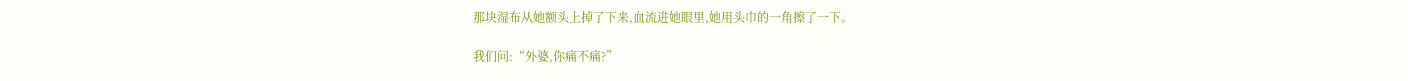那块湿布从她额头上掉了下来,血流进她眼里,她用头巾的一角擦了一下。

我们问:“外婆,你痛不痛?”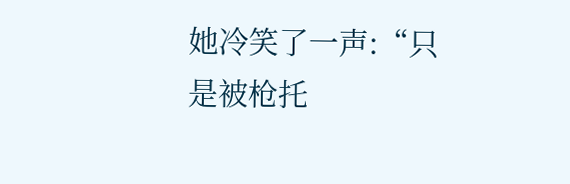她冷笑了一声:“只是被枪托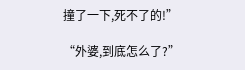撞了一下,死不了的!”

“外婆,到底怎么了?”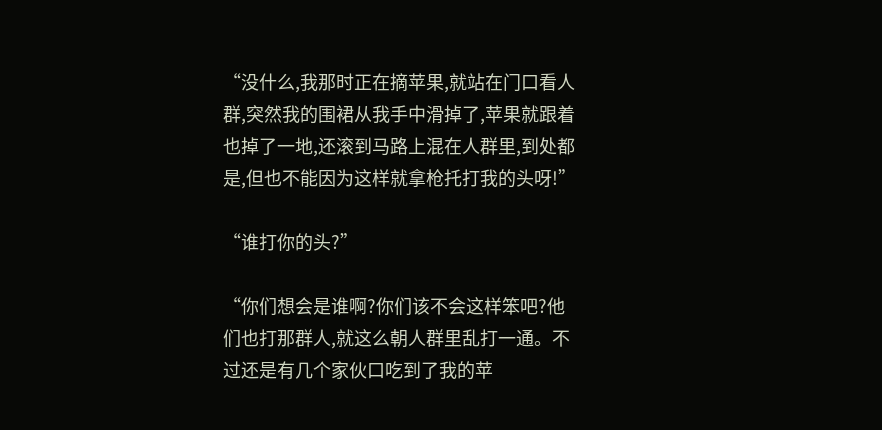“没什么,我那时正在摘苹果,就站在门口看人群,突然我的围裙从我手中滑掉了,苹果就跟着也掉了一地,还滚到马路上混在人群里,到处都是,但也不能因为这样就拿枪托打我的头呀!”

“谁打你的头?”

“你们想会是谁啊?你们该不会这样笨吧?他们也打那群人,就这么朝人群里乱打一通。不过还是有几个家伙口吃到了我的苹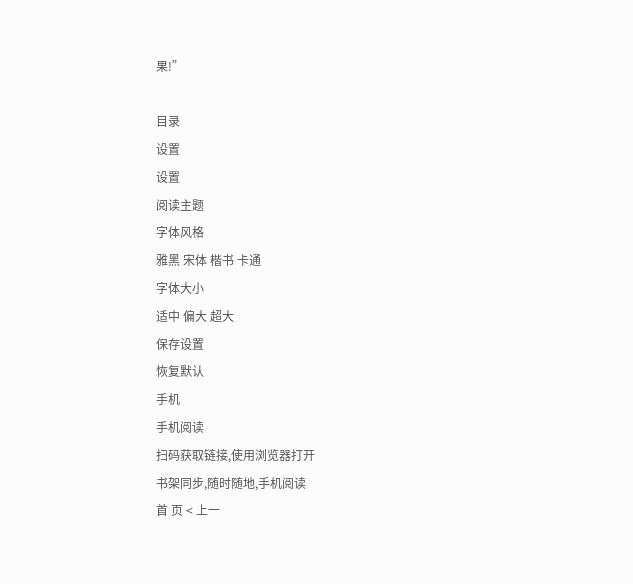果!”

目录
设置
设置
阅读主题
字体风格
雅黑 宋体 楷书 卡通
字体大小
适中 偏大 超大
保存设置
恢复默认
手机
手机阅读
扫码获取链接,使用浏览器打开
书架同步,随时随地,手机阅读
首 页 < 上一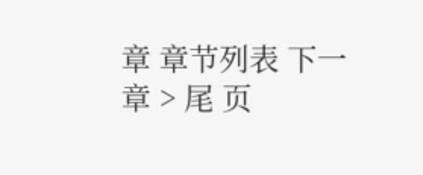章 章节列表 下一章 > 尾 页